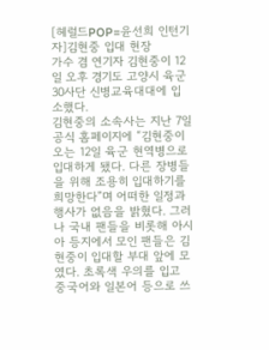[헤럴드POP=윤선희 인턴기자]김현중 입대 현장
가수 겸 연기자 김현중이 12일 오후 경기도 고양시 육군 30사단 신병교육대대에 입소했다.
김현중의 소속사는 지난 7일 공식 홈페이지에 “김현중이 오는 12일 육군 현역병으로 입대하게 됐다. 다른 장병들을 위해 조용히 입대하기를 희망한다”며 어떠한 일정과 행사가 없음을 밝혔다. 그러나 국내 팬들을 비롯해 아시아 등지에서 모인 팬들은 김현중이 입대할 부대 앞에 모였다. 초록색 우의를 입고 중국어와 일본어 등으로 쓰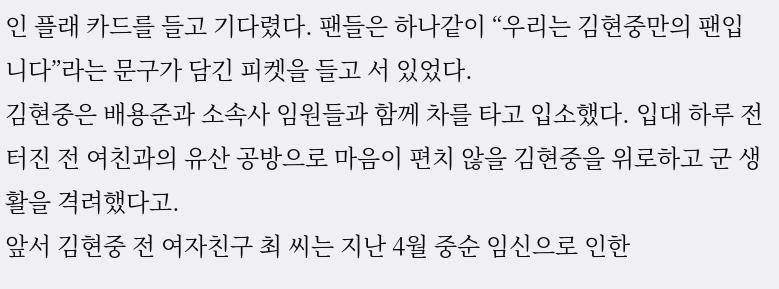인 플래 카드를 들고 기다렸다. 팬들은 하나같이 “우리는 김현중만의 팬입니다”라는 문구가 담긴 피켓을 들고 서 있었다.
김현중은 배용준과 소속사 임원들과 함께 차를 타고 입소했다. 입대 하루 전 터진 전 여친과의 유산 공방으로 마음이 편치 않을 김현중을 위로하고 군 생활을 격려했다고.
앞서 김현중 전 여자친구 최 씨는 지난 4월 중순 임신으로 인한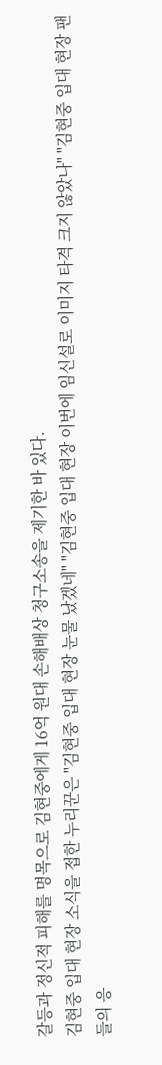갈등과 정신적 피해를 명목으로 김현중에게 16억 원대 손해배상 청구소송을 제기한 바 있다.
김현중 입대 현장 소식을 접한 누리꾼은 "김현중 입대 현장 눈물 났겠네" "김현중 입대 현장 이번에 임신설로 이미지 타격 크지 않았나" "김현중 입대 현장 팬들의 응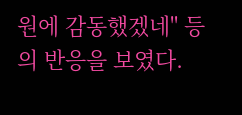원에 감동했겠네" 등의 반응을 보였다.